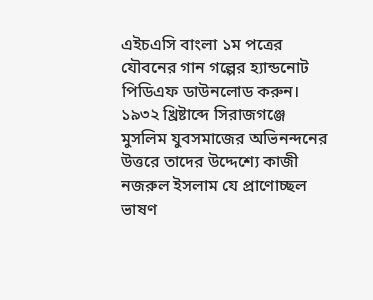এইচএসি বাংলা ১ম পত্রের যৌবনের গান গল্পের হ্যান্ডনোট পিডিএফ ডাউনলোড করুন। ১৯৩২ খ্রিষ্টাব্দে সিরাজগঞ্জে মুসলিম যুবসমাজের অভিনন্দনের উত্তরে তাদের উদ্দেশ্যে কাজী নজরুল ইসলাম যে প্রাণোচ্ছল ভাষণ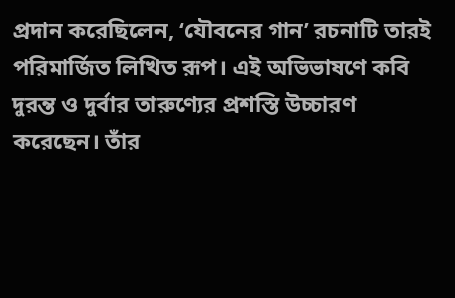প্রদান করেছিলেন, ‘যৌবনের গান’ রচনাটি তারই পরিমার্জিত লিখিত রূপ। এই অভিভাষণে কবি দুরন্ত ও দুর্বার তারুণ্যের প্রশস্তি উচ্চারণ করেছেন। তাঁর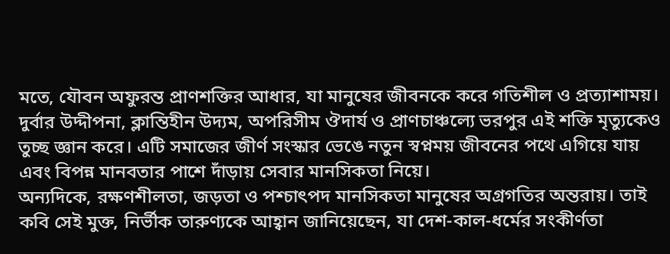মতে, যৌবন অফুরন্ত প্রাণশক্তির আধার, যা মানুষের জীবনকে করে গতিশীল ও প্রত্যাশাময়।
দুর্বার উদ্দীপনা, ক্লান্তিহীন উদ্যম, অপরিসীম ঔদার্য ও প্রাণচাঞ্চল্যে ভরপুর এই শক্তি মৃত্যুকেও তুচ্ছ জ্ঞান করে। এটি সমাজের জীর্ণ সংস্কার ভেঙে নতুন স্বপ্নময় জীবনের পথে এগিয়ে যায় এবং বিপন্ন মানবতার পাশে দাঁড়ায় সেবার মানসিকতা নিয়ে।
অন্যদিকে, রক্ষণশীলতা, জড়তা ও পশ্চাৎপদ মানসিকতা মানুষের অগ্রগতির অন্তরায়। তাই কবি সেই মুক্ত, নির্ভীক তারুণ্যকে আহ্বান জানিয়েছেন, যা দেশ-কাল-ধর্মের সংকীর্ণতা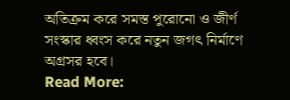অতিক্রম করে সমস্ত পুরোনো ও জীর্ণ সংস্কার ধ্বংস করে নতুন জগৎ নির্মাণে অগ্রসর হবে।
Read More: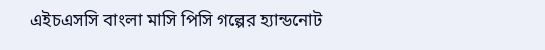এইচএসসি বাংলা মাসি পিসি গল্পের হ্যান্ডনোট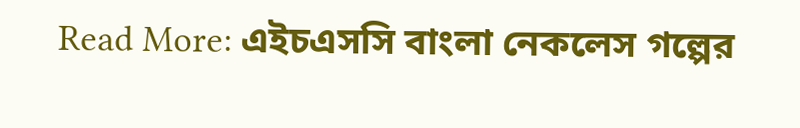Read More: এইচএসসি বাংলা নেকলেস গল্পের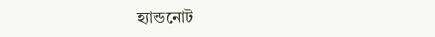হ্যান্ডনোট